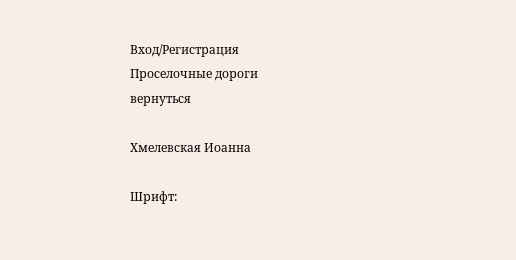Вход/Регистрация
Проселочные дороги
вернуться

Хмелевская Иоанна

Шрифт: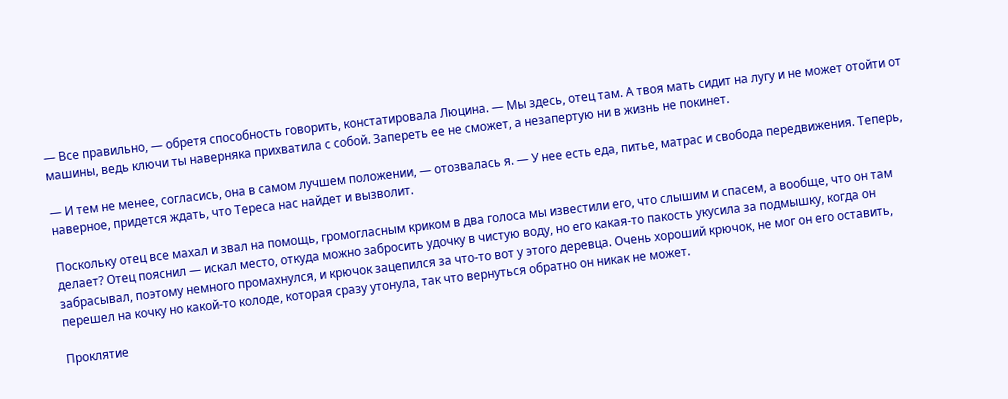— Все правильно, — обретя способность говорить, констатировала Люцина. — Мы здесь, отец там. А твоя мать сидит на лугу и не может отойти от машины, ведь ключи ты наверняка прихватила с собой. Запереть ее не сможет, а незапертую ни в жизнь не покинет.

— И тем не менее, согласись, она в самом лучшем положении, — отозвалась я. — У нее есть еда, питье, матрас и свобода передвижения. Теперь, наверное, придется ждать, что Тереса нас найдет и вызволит.

Поскольку отец все махал и звал на помощь, громогласным криком в два голоса мы известили его, что слышим и спасем, а вообще, что он там делает? Отец пояснил — искал место, откуда можно забросить удочку в чистую воду, но его какая-то пакость укусила за подмышку, когда он забрасывал, поэтому немного промахнулся, и крючок зацепился за что-то вот у этого деревца. Очень хороший крючок, не мог он его оставить, перешел на кочку но какой-то колоде, которая сразу утонула, так что вернуться обратно он никак не может.

Проклятие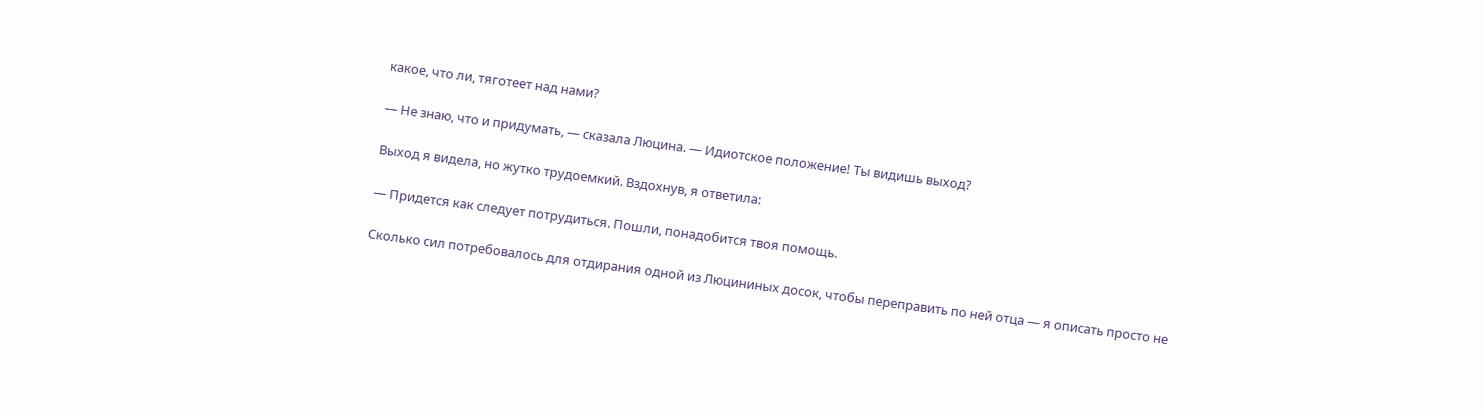какое, что ли, тяготеет над нами?

— Не знаю, что и придумать, — сказала Люцина. — Идиотское положение! Ты видишь выход?

Выход я видела, но жутко трудоемкий. Вздохнув, я ответила:

— Придется как следует потрудиться. Пошли, понадобится твоя помощь.

Сколько сил потребовалось для отдирания одной из Люцининых досок, чтобы переправить по ней отца — я описать просто не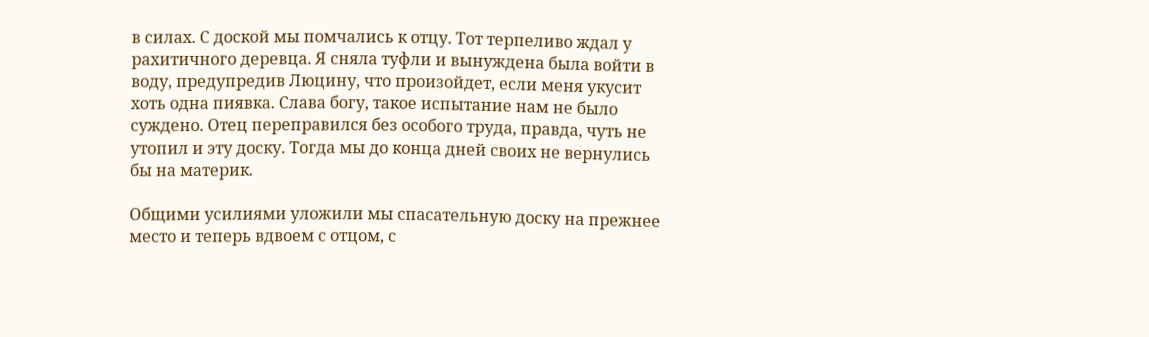в силах. С доской мы помчались к отцу. Тот терпеливо ждал у рахитичного деревца. Я сняла туфли и вынуждена была войти в воду, предупредив Люцину, что произойдет, если меня укусит хоть одна пиявка. Слава богу, такое испытание нам не было суждено. Отец переправился без особого труда, правда, чуть не утопил и эту доску. Тогда мы до конца дней своих не вернулись бы на материк.

Общими усилиями уложили мы спасательную доску на прежнее место и теперь вдвоем с отцом, с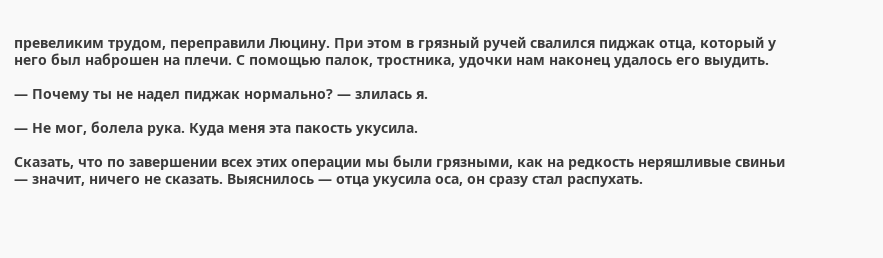превеликим трудом, переправили Люцину. При этом в грязный ручей свалился пиджак отца, который у него был наброшен на плечи. С помощью палок, тростника, удочки нам наконец удалось его выудить.

— Почему ты не надел пиджак нормально? — злилась я.

— Не мог, болела рука. Куда меня эта пакость укусила.

Сказать, что по завершении всех этих операции мы были грязными, как на редкость неряшливые свиньи — значит, ничего не сказать. Выяснилось — отца укусила оса, он сразу стал распухать.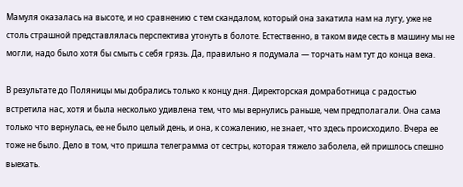Мамуля оказалась на высоте, и но сравнению с тем скандалом, который она закатила нам на лугу, уже не столь страшной представлялась перспектива утонуть в болоте. Естественно, в таком виде сесть в машину мы не могли, надо было хотя бы смыть с себя грязь. Да, правильно я подумала — торчать нам тут до конца века.

В результате до Поляницы мы добрались только к концу дня. Директорская домработница с радостью встретила нас, хотя и была несколько удивлена тем, что мы вернулись раньше, чем предполагали. Она сама только что вернулась, ее не было целый день, и она, к сожалению, не знает, что здесь происходило. Вчера ее тоже не было. Дело в том, что пришла телеграмма от сестры, которая тяжело заболела, ей пришлось спешно выехать.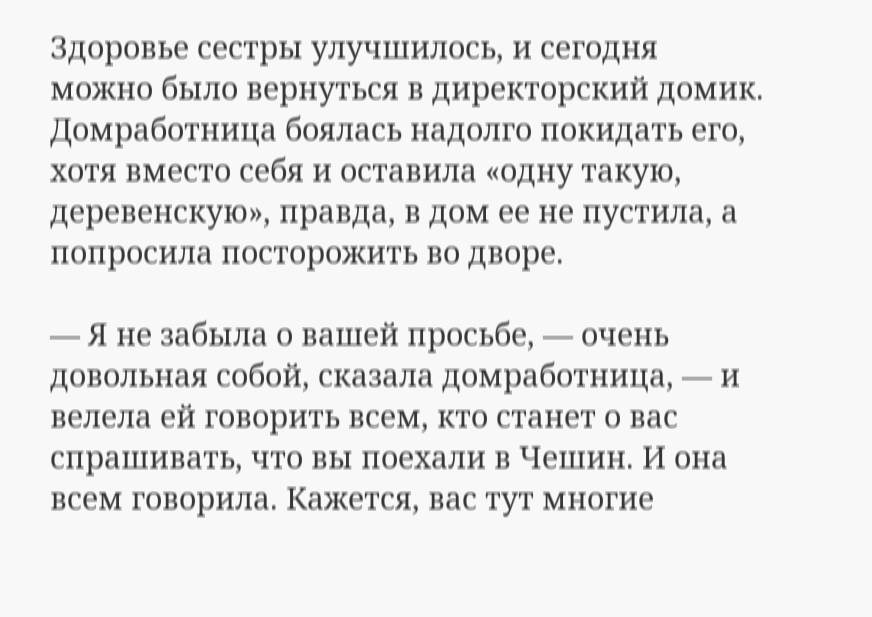Здоровье сестры улучшилось, и сегодня можно было вернуться в директорский домик. Домработница боялась надолго покидать его, хотя вместо себя и оставила «одну такую, деревенскую», правда, в дом ее не пустила, а попросила посторожить во дворе.

— Я не забыла о вашей просьбе, — очень довольная собой, сказала домработница, — и велела ей говорить всем, кто станет о вас спрашивать, что вы поехали в Чешин. И она всем говорила. Кажется, вас тут многие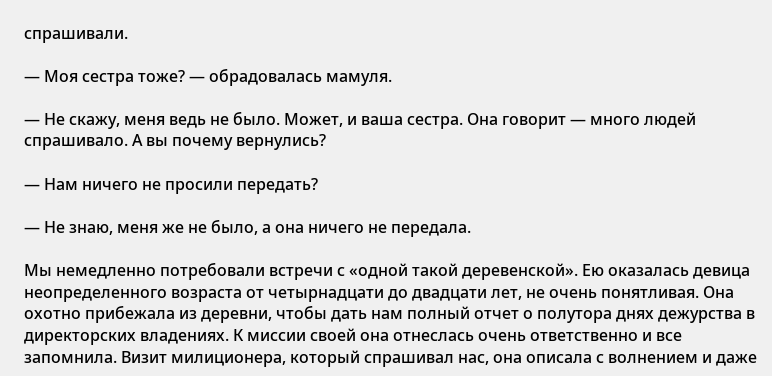спрашивали.

— Моя сестра тоже? — обрадовалась мамуля.

— Не скажу, меня ведь не было. Может, и ваша сестра. Она говорит — много людей спрашивало. А вы почему вернулись?

— Нам ничего не просили передать?

— Не знаю, меня же не было, а она ничего не передала.

Мы немедленно потребовали встречи с «одной такой деревенской». Ею оказалась девица неопределенного возраста от четырнадцати до двадцати лет, не очень понятливая. Она охотно прибежала из деревни, чтобы дать нам полный отчет о полутора днях дежурства в директорских владениях. К миссии своей она отнеслась очень ответственно и все запомнила. Визит милиционера, который спрашивал нас, она описала с волнением и даже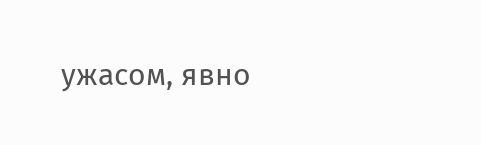ужасом, явно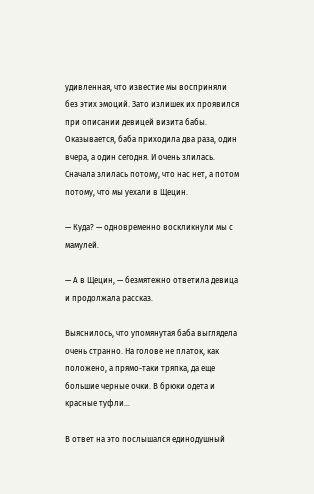удивленная, что известие мы восприняли без этих эмоций. Зато излишек их проявился при описании девицей визита бабы. Оказывается, баба приходила два раза, один вчера, а один сегодня. И очень злилась. Сначала злилась потому, что нас нет, а потом потому, что мы уехали в Щецин.

— Куда? — одновременно воскликнули мы с мамулей.

— А в Щецин, — безмятежно ответила девица и продолжала рассказ.

Выяснилось, что упомянутая баба выглядела очень странно. На голове не платок, как положено, а прямо-таки тряпка, да еще большие черные очки. В брюки одета и красные туфли...

В ответ на это послышался единодушный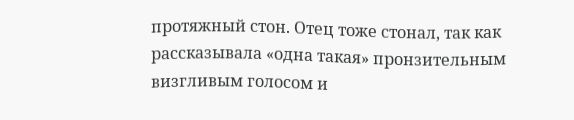протяжный стон. Отец тоже стонал, так как рассказывала «одна такая» пронзительным визгливым голосом и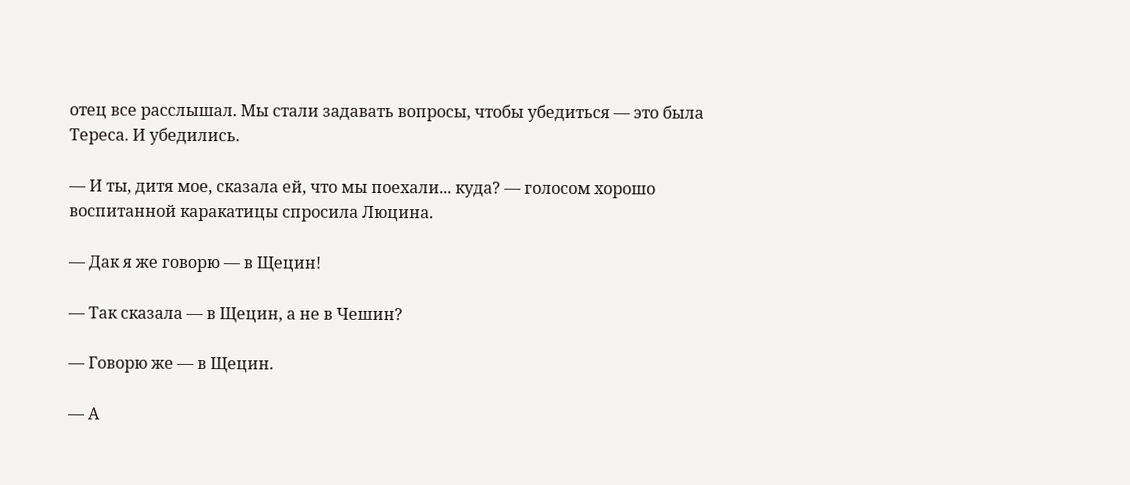отец все расслышал. Мы стали задавать вопросы, чтобы убедиться — это была Тереса. И убедились.

— И ты, дитя мое, сказала ей, что мы поехали... куда? — голосом хорошо воспитанной каракатицы спросила Люцина.

— Дак я же говорю — в Щецин!

— Так сказала — в Щецин, а не в Чешин?

— Говорю же — в Щецин.

— А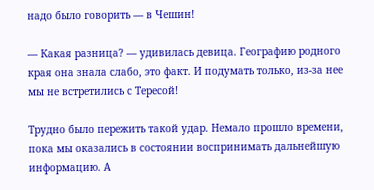надо было говорить — в Чешин!

— Какая разница? — удивилась девица. Географию родного края она знала слабо, это факт. И подумать только, из-за нее мы не встретились с Тересой!

Трудно было пережить такой удар. Немало прошло времени, пока мы оказались в состоянии воспринимать дальнейшую информацию. А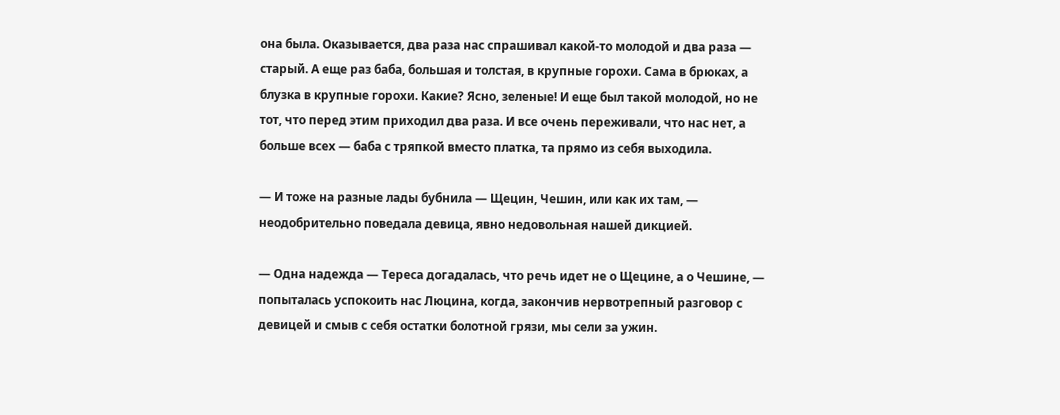она была. Оказывается, два раза нас спрашивал какой-то молодой и два раза — старый. А еще раз баба, большая и толстая, в крупные горохи. Сама в брюках, а блузка в крупные горохи. Какие? Ясно, зеленые! И еще был такой молодой, но не тот, что перед этим приходил два раза. И все очень переживали, что нас нет, а больше всех — баба с тряпкой вместо платка, та прямо из себя выходила.

— И тоже на разные лады бубнила — Щецин, Чешин, или как их там, — неодобрительно поведала девица, явно недовольная нашей дикцией.

— Одна надежда — Тереса догадалась, что речь идет не о Щецине, а о Чешине, — попыталась успокоить нас Люцина, когда, закончив нервотрепный разговор с девицей и смыв с себя остатки болотной грязи, мы сели за ужин.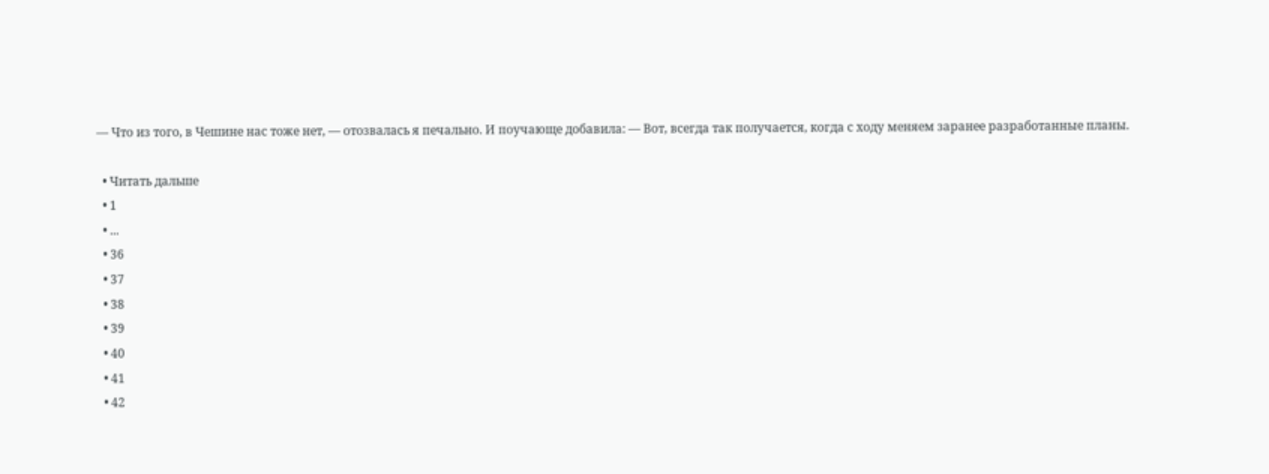— Что из того, в Чешине нас тоже нет, — отозвалась я печально. И поучающе добавила: — Вот, всегда так получается, когда с ходу меняем заранее разработанные планы.

  • Читать дальше
  • 1
  • ...
  • 36
  • 37
  • 38
  • 39
  • 40
  • 41
  • 42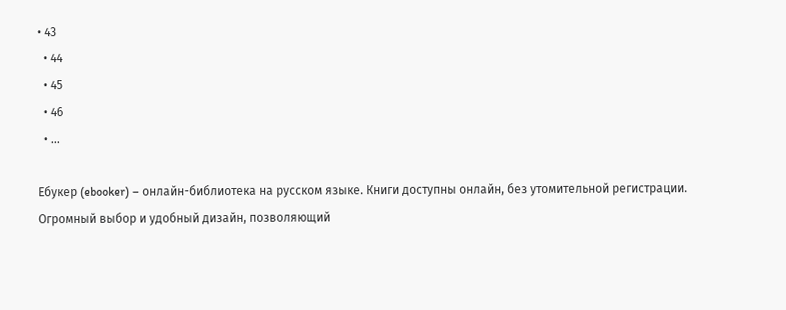• 43
  • 44
  • 45
  • 46
  • ...

Ебукер (ebooker) – онлайн-библиотека на русском языке. Книги доступны онлайн, без утомительной регистрации. Огромный выбор и удобный дизайн, позволяющий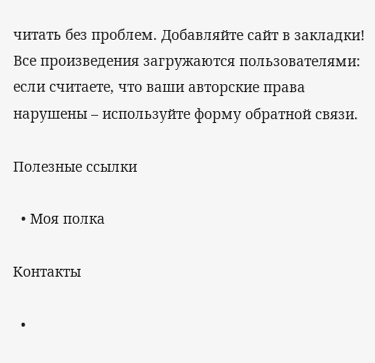читать без проблем. Добавляйте сайт в закладки! Все произведения загружаются пользователями: если считаете, что ваши авторские права нарушены – используйте форму обратной связи.

Полезные ссылки

  • Моя полка

Контакты

  •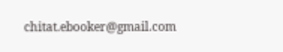chitat.ebooker@gmail.com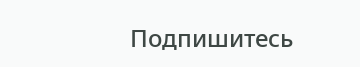Подпишитесь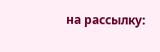на рассылку: